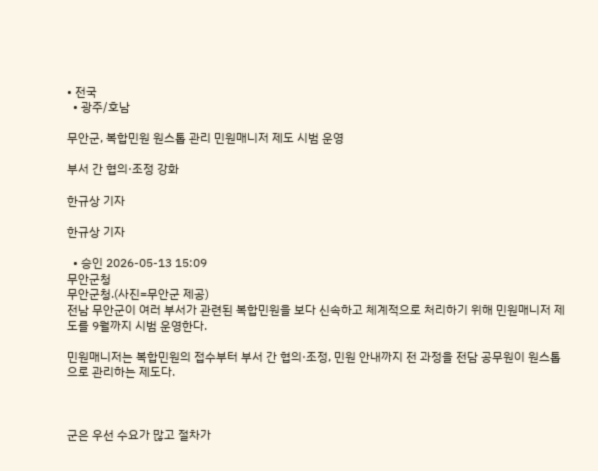• 전국
  • 광주/호남

무안군, 복합민원 원스톱 관리 민원매니저 제도 시범 운영

부서 간 협의·조정 강화

한규상 기자

한규상 기자

  • 승인 2026-05-13 15:09
무안군청
무안군청.(사진=무안군 제공)
전남 무안군이 여러 부서가 관련된 복합민원을 보다 신속하고 체계적으로 처리하기 위해 민원매니저 제도를 9월까지 시범 운영한다.

민원매니저는 복합민원의 접수부터 부서 간 협의·조정, 민원 안내까지 전 과정을 전담 공무원이 원스톱으로 관리하는 제도다.



군은 우선 수요가 많고 절차가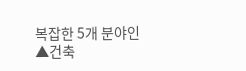복잡한 5개 분야인 ▲건축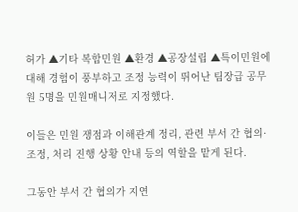허가 ▲기타 복합민원 ▲환경 ▲공장설립 ▲특이민원에 대해 경험이 풍부하고 조정 능력이 뛰어난 팀장급 공무원 5명을 민원매니저로 지정했다.

이들은 민원 쟁점과 이해관계 정리, 관련 부서 간 협의·조정, 처리 진행 상황 안내 등의 역할을 맡게 된다.

그동안 부서 간 협의가 지연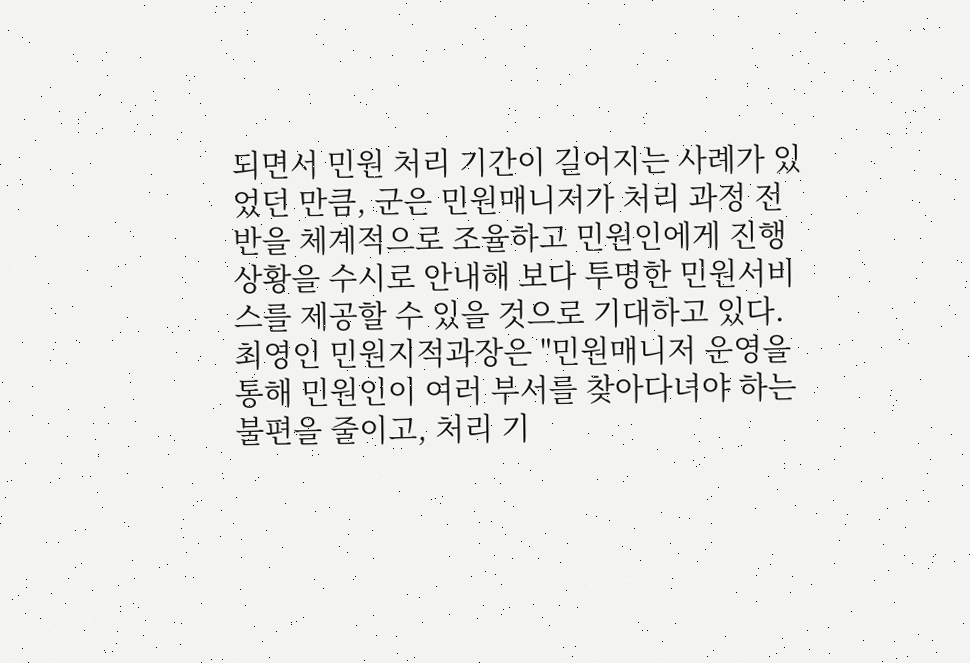되면서 민원 처리 기간이 길어지는 사례가 있었던 만큼, 군은 민원매니저가 처리 과정 전반을 체계적으로 조율하고 민원인에게 진행 상황을 수시로 안내해 보다 투명한 민원서비스를 제공할 수 있을 것으로 기대하고 있다.최영인 민원지적과장은 "민원매니저 운영을 통해 민원인이 여러 부서를 찾아다녀야 하는 불편을 줄이고, 처리 기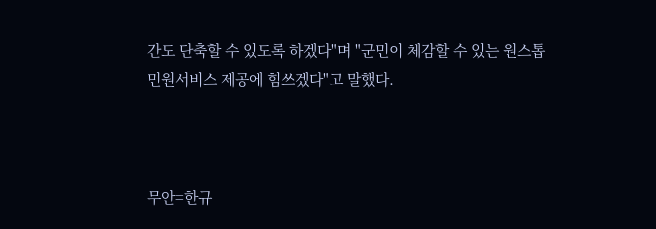간도 단축할 수 있도록 하겠다"며 "군민이 체감할 수 있는 원스톱 민원서비스 제공에 힘쓰겠다"고 말했다.



무안=한규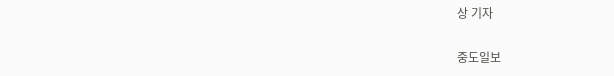상 기자

중도일보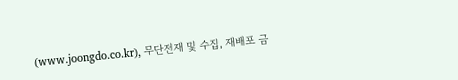(www.joongdo.co.kr), 무단전재 및 수집, 재배포 금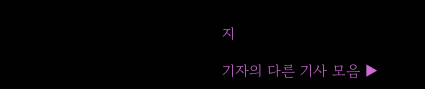지

기자의 다른 기사 모음 ▶